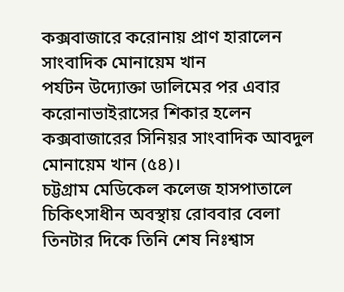কক্সবাজারে করোনায় প্রাণ হারালেন সাংবাদিক মোনায়েম খান
পর্যটন উদ্যোক্তা ডালিমের পর এবার করোনাভাইরাসের শিকার হলেন কক্সবাজারের সিনিয়র সাংবাদিক আবদুল মোনায়েম খান (৫৪)।
চট্টগ্রাম মেডিকেল কলেজ হাসপাতালে চিকিৎসাধীন অবস্থায় রোববার বেলা তিনটার দিকে তিনি শেষ নিঃশ্বাস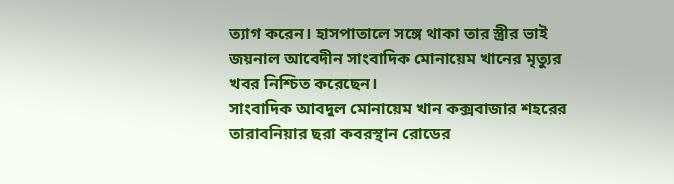ত্যাগ করেন। হাসপাতালে সঙ্গে থাকা তার স্ত্রীর ভাই জয়নাল আবেদীন সাংবাদিক মোনায়েম খানের মৃত্যুর খবর নিশ্চিত করেছেন।
সাংবাদিক আবদুল মোনায়েম খান কক্সবাজার শহরের তারাবনিয়ার ছরা কবরস্থান রোডের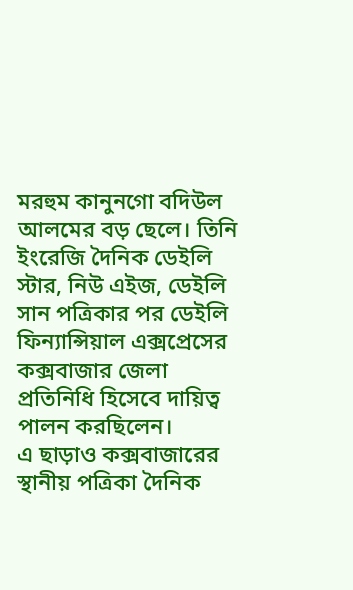মরহুম কানুনগো বদিউল আলমের বড় ছেলে। তিনি ইংরেজি দৈনিক ডেইলি স্টার, নিউ এইজ, ডেইলি সান পত্রিকার পর ডেইলি ফিন্যান্সিয়াল এক্সপ্রেসের কক্সবাজার জেলা প্রতিনিধি হিসেবে দায়িত্ব পালন করছিলেন।
এ ছাড়াও কক্সবাজারের স্থানীয় পত্রিকা দৈনিক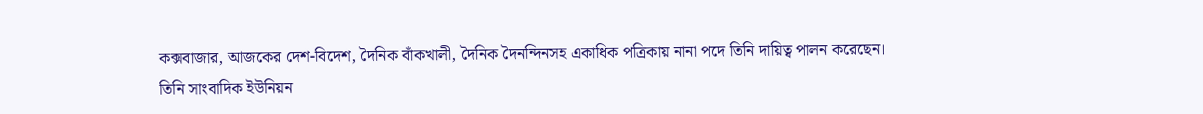কক্সবাজার, আজকের দেশ-বিদেশ, দৈনিক বাঁকখালী, দৈনিক দৈনন্দিনসহ একাধিক পত্রিকায় নানা পদে তিনি দায়িত্ব পালন করেছেন।
তিনি সাংবাদিক ইউনিয়ন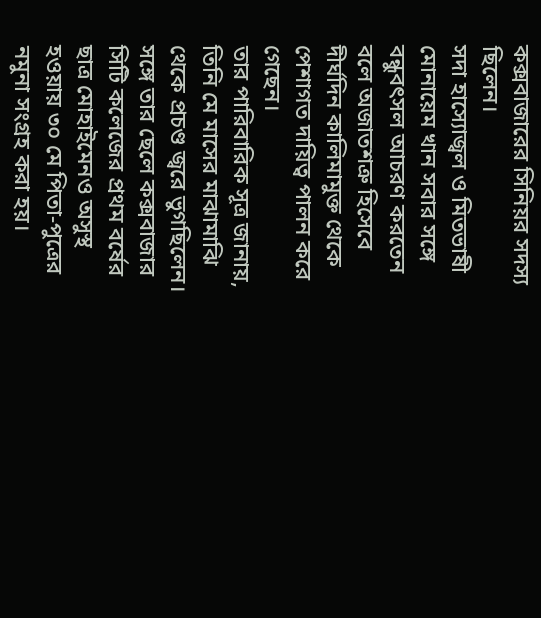কক্সবাজারের সিনিয়র সদস্য ছিলেন।
সদা হাস্যোজ্বল ও মিতভাষী মোনায়েম খান সবার সঙ্গে বন্ধুবৎসল আচরণ করতেন বলে অজাতশত্রু হিসেবে দীর্ঘদিন কালিমামুক্ত থেকে পেশাগত দায়িত্ব পালন করে গেছেন।
তার পারিবারিক সূত্র জানায়, তিনি মে মাসের মাঝামাঝি থেকে প্রচণ্ড জ্বরে ভুগছিলেন। সঙ্গে তার ছেলে কক্সবাজার সিটি কলেজের প্রথম বর্ষের ছাত্র মোহাইমেনও অসুস্থ হওয়ায় ৩০ মে পিতা-পুত্রের নমুনা সংগ্রহ করা হয়।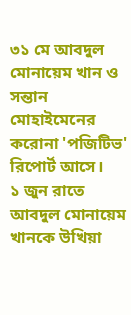৩১ মে আবদুল মোনায়েম খান ও সন্তান মোহাইমেনের করোনা 'পজিটিভ' রিপোর্ট আসে।
১ জুন রাতে আবদুল মোনায়েম খানকে উখিয়া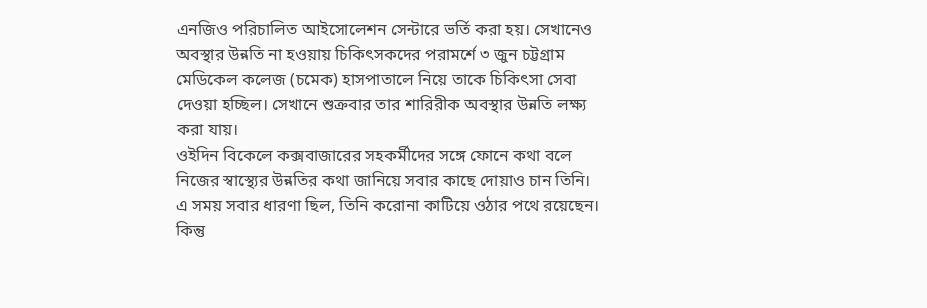এনজিও পরিচালিত আইসোলেশন সেন্টারে ভর্তি করা হয়। সেখানেও অবস্থার উন্নতি না হওয়ায় চিকিৎসকদের পরামর্শে ৩ জুন চট্টগ্রাম মেডিকেল কলেজ (চমেক) হাসপাতালে নিয়ে তাকে চিকিৎসা সেবা দেওয়া হচ্ছিল। সেখানে শুক্রবার তার শারিরীক অবস্থার উন্নতি লক্ষ্য করা যায়।
ওইদিন বিকেলে কক্সবাজারের সহকর্মীদের সঙ্গে ফোনে কথা বলে নিজের স্বাস্থ্যের উন্নতির কথা জানিয়ে সবার কাছে দোয়াও চান তিনি। এ সময় সবার ধারণা ছিল, তিনি করোনা কাটিয়ে ওঠার পথে রয়েছেন।
কিন্তু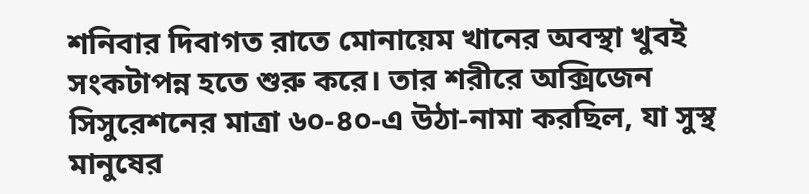শনিবার দিবাগত রাতে মোনায়েম খানের অবস্থা খুবই সংকটাপন্ন হতে শুরু করে। তার শরীরে অক্সিজেন সিসুরেশনের মাত্রা ৬০-৪০-এ উঠা-নামা করছিল, যা সুস্থ মানুষের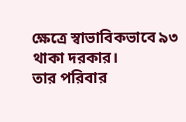ক্ষেত্রে স্বাভাবিকভাবে ৯৩ থাকা দরকার।
তার পরিবার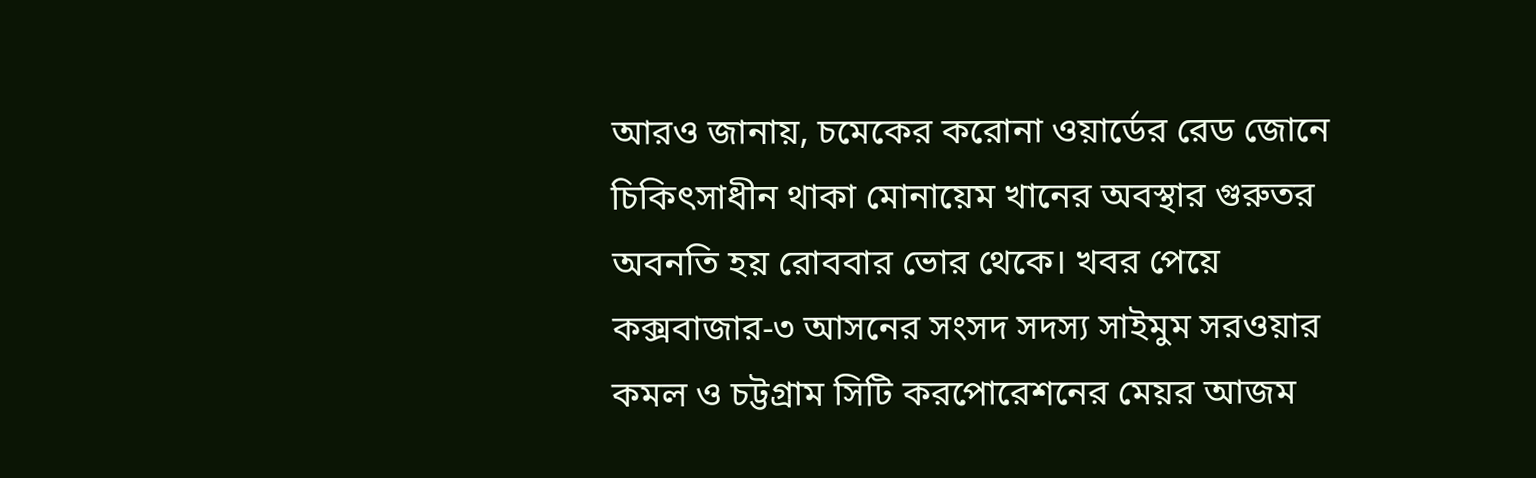আরও জানায়, চমেকের করোনা ওয়ার্ডের রেড জোনে চিকিৎসাধীন থাকা মোনায়েম খানের অবস্থার গুরুতর অবনতি হয় রোববার ভোর থেকে। খবর পেয়ে কক্সবাজার-৩ আসনের সংসদ সদস্য সাইমুম সরওয়ার কমল ও চট্টগ্রাম সিটি করপোরেশনের মেয়র আজম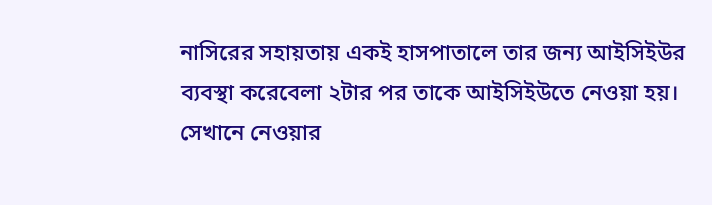নাসিরের সহায়তায় একই হাসপাতালে তার জন্য আইসিইউর ব্যবস্থা করেবেলা ২টার পর তাকে আইসিইউতে নেওয়া হয়।
সেখানে নেওয়ার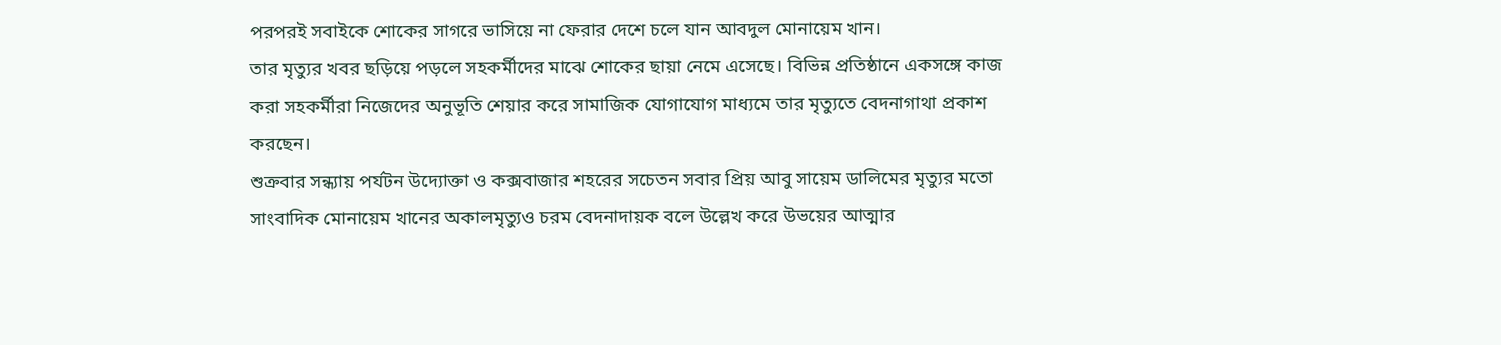পরপরই সবাইকে শোকের সাগরে ভাসিয়ে না ফেরার দেশে চলে যান আবদুল মোনায়েম খান।
তার মৃত্যুর খবর ছড়িয়ে পড়লে সহকর্মীদের মাঝে শোকের ছায়া নেমে এসেছে। বিভিন্ন প্রতিষ্ঠানে একসঙ্গে কাজ করা সহকর্মীরা নিজেদের অনুভূতি শেয়ার করে সামাজিক যোগাযোগ মাধ্যমে তার মৃত্যুতে বেদনাগাথা প্রকাশ করছেন।
শুক্রবার সন্ধ্যায় পর্যটন উদ্যোক্তা ও কক্সবাজার শহরের সচেতন সবার প্রিয় আবু সায়েম ডালিমের মৃত্যুর মতো সাংবাদিক মোনায়েম খানের অকালমৃত্যুও চরম বেদনাদায়ক বলে উল্লেখ করে উভয়ের আত্মার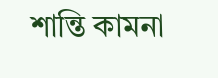শান্তি কামনা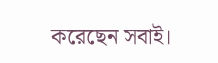করেছেন সবাই।